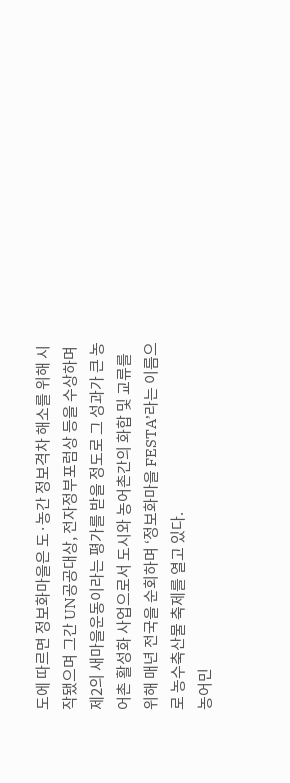도에 따르면 정보화마을은 도·농간 정보격차 해소를 위해 시작됐으며 그간 UN공공대상, 전자정부포럼상 등을 수상하며 제2의 새마을운동이라는 평가를 받을 정도로 그 성과가 큰 농어촌 활성화 사업으로서 도시와 농어촌간의 화합 및 교류를 위해 매년 전국을 순회하며 ‘정보화마을 FESTA’라는 이름으로 농수축산물 축제를 열고 있다.
농어민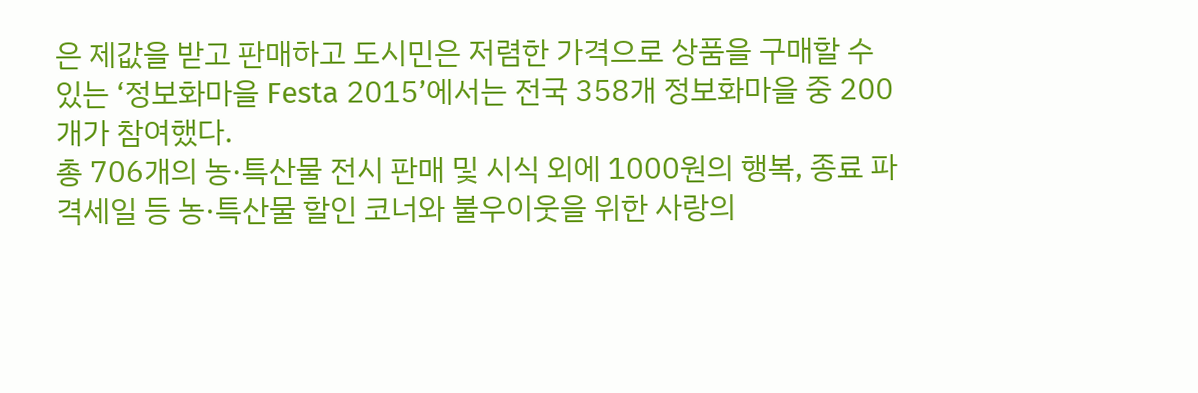은 제값을 받고 판매하고 도시민은 저렴한 가격으로 상품을 구매할 수 있는 ‘정보화마을 Festa 2015’에서는 전국 358개 정보화마을 중 200개가 참여했다.
총 706개의 농·특산물 전시 판매 및 시식 외에 1000원의 행복, 종료 파격세일 등 농·특산물 할인 코너와 불우이웃을 위한 사랑의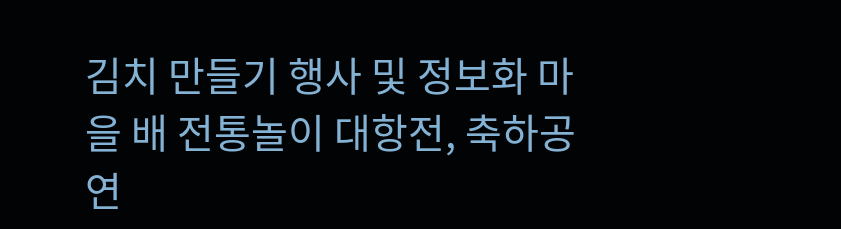김치 만들기 행사 및 정보화 마을 배 전통놀이 대항전, 축하공연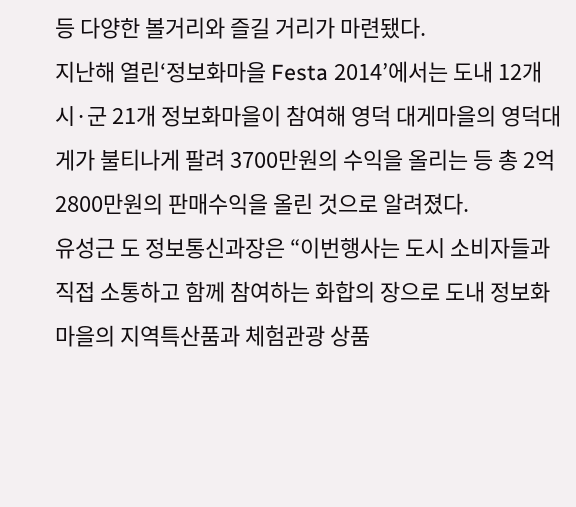등 다양한 볼거리와 즐길 거리가 마련됐다.
지난해 열린‘정보화마을 Festa 2014’에서는 도내 12개 시·군 21개 정보화마을이 참여해 영덕 대게마을의 영덕대게가 불티나게 팔려 3700만원의 수익을 올리는 등 총 2억2800만원의 판매수익을 올린 것으로 알려졌다.
유성근 도 정보통신과장은 “이번행사는 도시 소비자들과 직접 소통하고 함께 참여하는 화합의 장으로 도내 정보화마을의 지역특산품과 체험관광 상품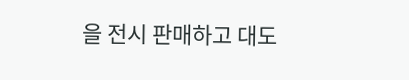을 전시 판매하고 대도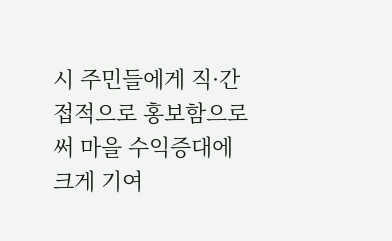시 주민들에게 직·간접적으로 홍보함으로써 마을 수익증대에 크게 기여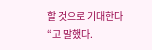할 것으로 기대한다“고 말했다.